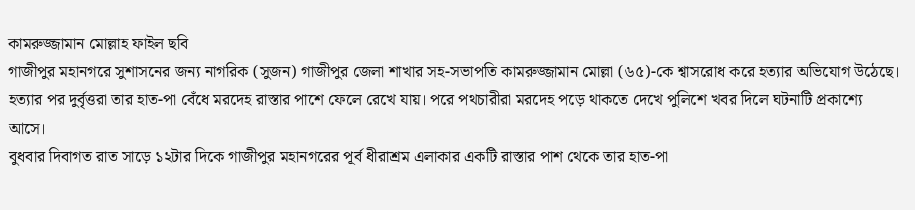কামরুজ্জামান মোল্লাহ ফাইল ছবি
গাজীপুর মহানগরে সুশাসনের জন্য নাগরিক (সুজন) গাজীপুর জেলা শাখার সহ-সভাপতি কামরুজ্জামান মোল্লা (৬৫)-কে শ্বাসরোধ করে হত্যার অভিযোগ উঠেছে। হত্যার পর দুর্বৃত্তরা তার হাত-পা বেঁধে মরদেহ রাস্তার পাশে ফেলে রেখে যায়। পরে পথচারীরা মরদেহ পড়ে থাকতে দেখে পুলিশে খবর দিলে ঘটনাটি প্রকাশ্যে আসে।
বুধবার দিবাগত রাত সাড়ে ১২টার দিকে গাজীপুর মহানগরের পূর্ব ধীরাশ্রম এলাকার একটি রাস্তার পাশ থেকে তার হাত-পা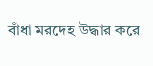বাঁধা মরদেহ উদ্ধার করে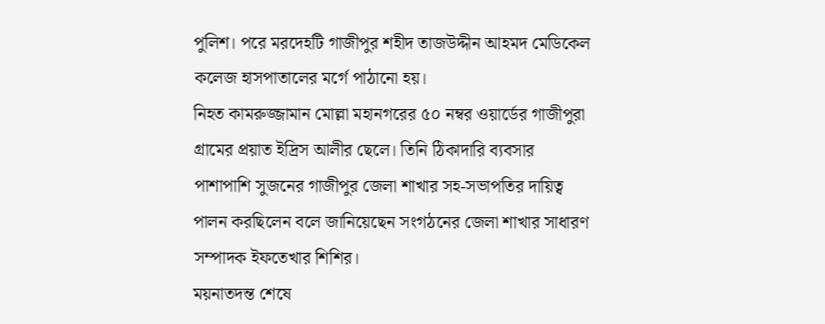পুলিশ। পরে মরদেহটি গাজীপুর শহীদ তাজউদ্দীন আহমদ মেডিকেল কলেজ হাসপাতালের মর্গে পাঠানো হয়।
নিহত কামরুজ্জামান মোল্লা মহানগরের ৫০ নম্বর ওয়ার্ডের গাজীপুরা গ্রামের প্রয়াত ইদ্রিস আলীর ছেলে। তিনি ঠিকাদারি ব্যবসার পাশাপাশি সুজনের গাজীপুর জেলা শাখার সহ-সভাপতির দায়িত্ব পালন করছিলেন বলে জানিয়েছেন সংগঠনের জেলা শাখার সাধারণ সম্পাদক ইফতেখার শিশির।
ময়নাতদন্ত শেষে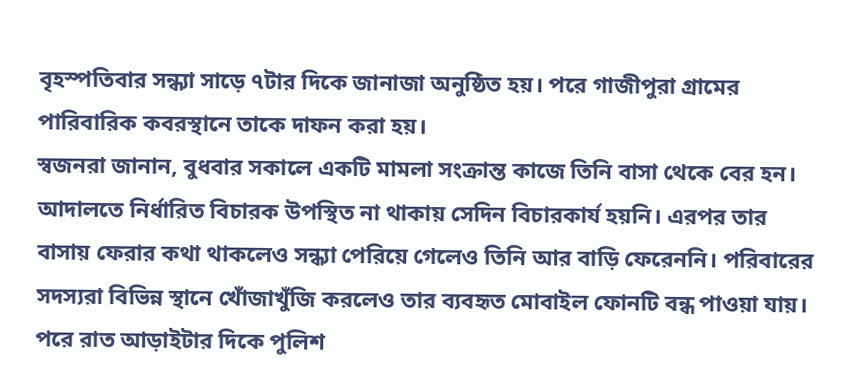বৃহস্পতিবার সন্ধ্যা সাড়ে ৭টার দিকে জানাজা অনুষ্ঠিত হয়। পরে গাজীপুরা গ্রামের পারিবারিক কবরস্থানে তাকে দাফন করা হয়।
স্বজনরা জানান, বুধবার সকালে একটি মামলা সংক্রান্ত কাজে তিনি বাসা থেকে বের হন। আদালতে নির্ধারিত বিচারক উপস্থিত না থাকায় সেদিন বিচারকার্য হয়নি। এরপর তার বাসায় ফেরার কথা থাকলেও সন্ধ্যা পেরিয়ে গেলেও তিনি আর বাড়ি ফেরেননি। পরিবারের সদস্যরা বিভিন্ন স্থানে খোঁজাখুঁজি করলেও তার ব্যবহৃত মোবাইল ফোনটি বন্ধ পাওয়া যায়। পরে রাত আড়াইটার দিকে পুলিশ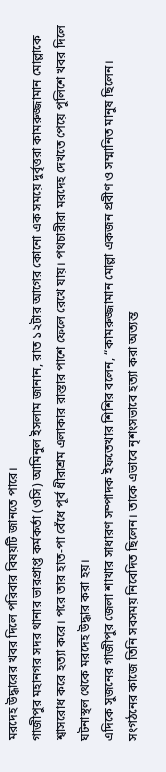মরদেহ উদ্ধারের খবর দিলে পরিবার বিষয়টি জানতে পারে।
গাজীপুর মহানগর সদর থানার ভারপ্রাপ্ত কর্মকর্তা (ওসি) আমিনুল ইসলাম জানান, রাত ১২টার আগের কোনো এক সময়ে দুর্বৃত্তরা কামরুজ্জামান মোল্লাকে শ্বাসরোধ করে হত্যা করে। পরে তার হাত-পা বেঁধে পূর্ব ধীরাশ্রম এলাকার রাস্তার পাশে ফেলে রেখে যায়। পথচারীরা মরদেহ দেখতে পেয়ে পুলিশে খবর দিলে ঘটনাস্থল থেকে মরদেহ উদ্ধার করা হয়।
এদিকে সুজনের গাজীপুর জেলা শাখার সাধারণ সম্পাদক ইফতেখার শিশির বলেন, “কামরুজ্জামান মোল্লা একজন প্রবীণ ও সম্মানিত মানুষ ছিলেন। সংগঠনের কাজে তিনি সবসময় নিবেদিত ছিলেন। তাকে এভাবে নৃশংসভাবে হত্যা করা অত্যন্ত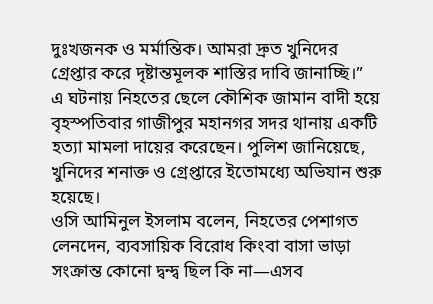দুঃখজনক ও মর্মান্তিক। আমরা দ্রুত খুনিদের গ্রেপ্তার করে দৃষ্টান্তমূলক শাস্তির দাবি জানাচ্ছি।”
এ ঘটনায় নিহতের ছেলে কৌশিক জামান বাদী হয়ে বৃহস্পতিবার গাজীপুর মহানগর সদর থানায় একটি হত্যা মামলা দায়ের করেছেন। পুলিশ জানিয়েছে, খুনিদের শনাক্ত ও গ্রেপ্তারে ইতোমধ্যে অভিযান শুরু হয়েছে।
ওসি আমিনুল ইসলাম বলেন, নিহতের পেশাগত লেনদেন, ব্যবসায়িক বিরোধ কিংবা বাসা ভাড়া সংক্রান্ত কোনো দ্বন্দ্ব ছিল কি না—এসব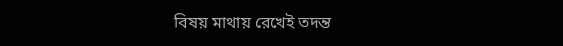বিষয় মাথায় রেখেই তদন্ত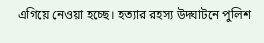এগিয়ে নেওয়া হচ্ছে। হত্যার রহস্য উদ্ঘাটনে পুলিশ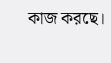কাজ করছে।